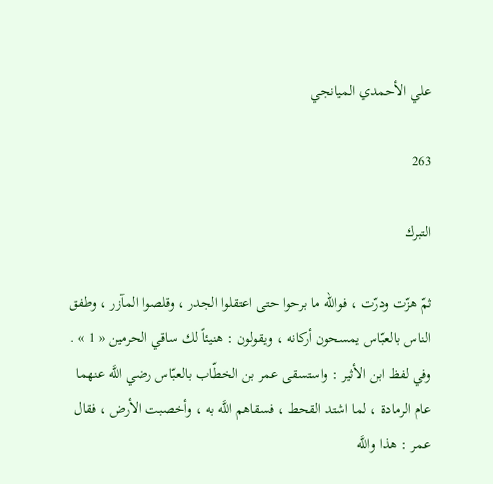علي الأحمدي الميانجي

263

التبرك

ثمّ هزّت ودرّت ، فوالله ما برحوا حتى اعتقلوا الجدر ، وقلصوا المآزر ، وطفق الناس بالعبّاس يمسحون أركانه ، ويقولون : هنيئاً لك ساقي الحرمين « 1 » . وفي لفظ ابن الأثير : واستسقى عمر بن الخطّاب بالعبّاس رضي اللَّه عنهما عام الرمادة ، لما اشتد القحط ، فسقاهم اللَّه به ، وأخصبت الأرض ، فقال عمر : هذا واللَّه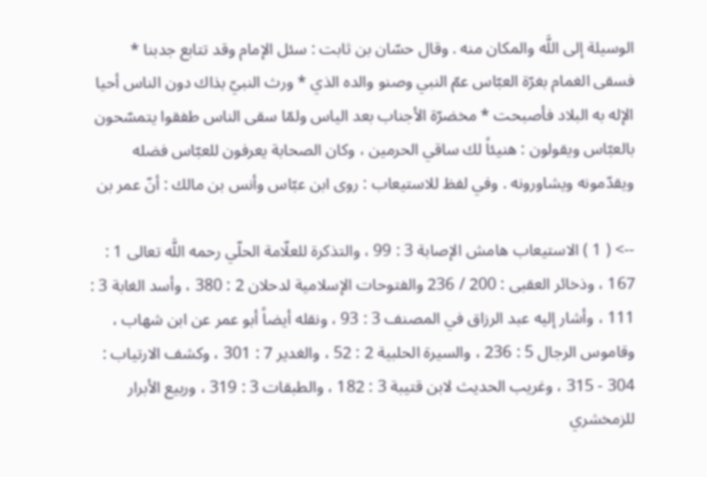الوسيلة إلى اللَّه والمكان منه . وقال حسّان بن ثابت : سئل الإمام وقد تتابع جدبنا * فسقى الغمام بغرّة العبّاس عمّ النبي وصنو والده الذي * ورث النبيّ بذاك دون الناس أحيا الإله به البلاد فأصبحت * مخضرّة الأجناب بعد الياس ولمّا سقى الناس طفقوا يتمسّحون بالعبّاس ويقولون : هنيئاً لك ساقي الحرمين ، وكان الصحابة يعرفون للعبّاس فضله ويقدّمونه ويشاورونه . وفي لفظ للاستيعاب : روى ابن عبّاس وأنس بن مالك : أنّ عمر بن

--> ( 1 ) الاستيعاب هامش الإصابة 3 : 99 ، والتذكرة للعلّامة الحلّي رحمه اللَّه تعالى 1 : 167 ، وذخائر العقبى : 200 / 236 والفتوحات الإسلامية لدحلان 2 : 380 ، وأسد الغابة 3 : 111 ، وأشار إليه عبد الرزاق في المصنف 3 : 93 ، ونقله أيضاً أبو عمر عن ابن شهاب ، وقاموس الرجال 5 : 236 ، والسيرة الحلبية 2 : 52 ، والغدير 7 : 301 ، وكشف الارتياب : 304 - 315 ، وغريب الحديث لابن قتيبة 3 : 182 ، والطبقات 3 : 319 ، وربيع الأبرار للزمخشري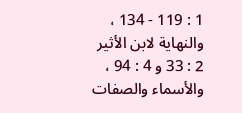1 : 119 - 134 ، والنهاية لابن الأثير 2 : 33 و 4 : 94 ، والأسماء والصفات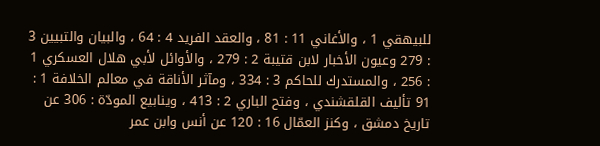للبيهقي 1 ، والأغاني 11 : 81 ، والعقد الفريد 4 : 64 ، والبيان والتبيين 3 : 279 وعيون الأخبار لابن قتيبة 2 : 279 ، والأوائل لأبي هلال العسكري 1 : 256 ، والمستدرك للحاكم 3 : 334 ، ومآثر الأناقة في معالم الخلافة 1 : 91 تأليف القلقشندي ، وفتح الباري 2 : 413 ، وينابيع المودّة : 306 عن تاريخ دمشق ، وكنز العمّال 16 : 120 عن أنس وابن عمر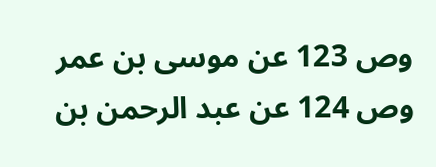وص 123 عن موسى بن عمر وص 124 عن عبد الرحمن بن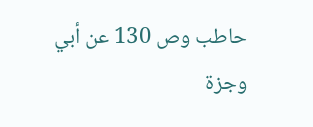حاطب وص 130 عن أبي وجزة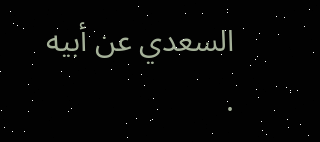السعدي عن أبيه .